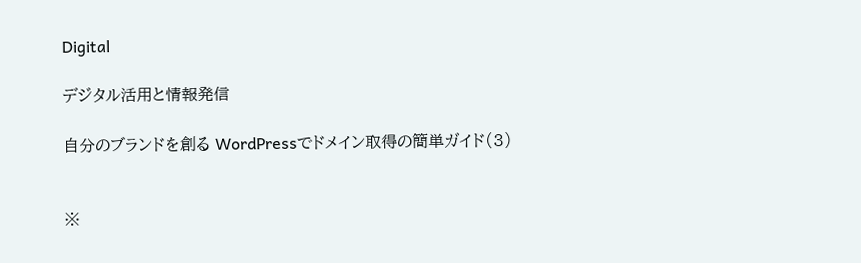Digital

デジタル活用と情報発信

自分のブランドを創る WordPressでドメイン取得の簡単ガイド(3)


※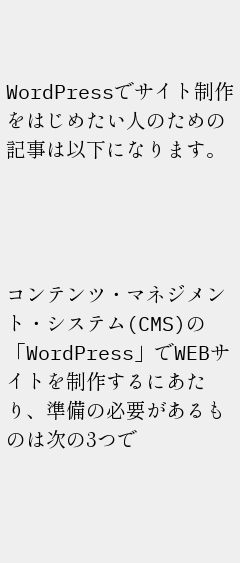WordPressでサイト制作をはじめたい人のための記事は以下になります。




コンテンツ・マネジメント・システム(CMS)の「WordPress」でWEBサイトを制作するにあたり、準備の必要があるものは次の3つで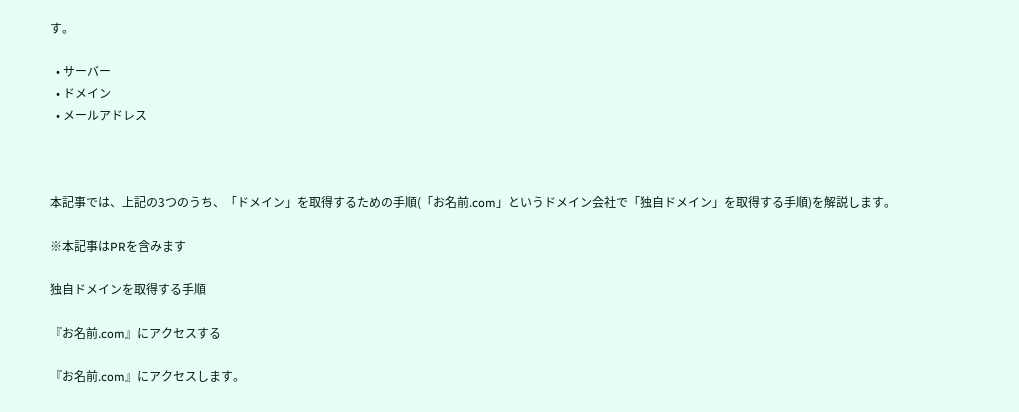す。

  • サーバー
  • ドメイン
  • メールアドレス



本記事では、上記の3つのうち、「ドメイン」を取得するための手順(「お名前.com」というドメイン会社で「独自ドメイン」を取得する手順)を解説します。

※本記事はPRを含みます

独自ドメインを取得する手順

『お名前.com』にアクセスする

『お名前.com』にアクセスします。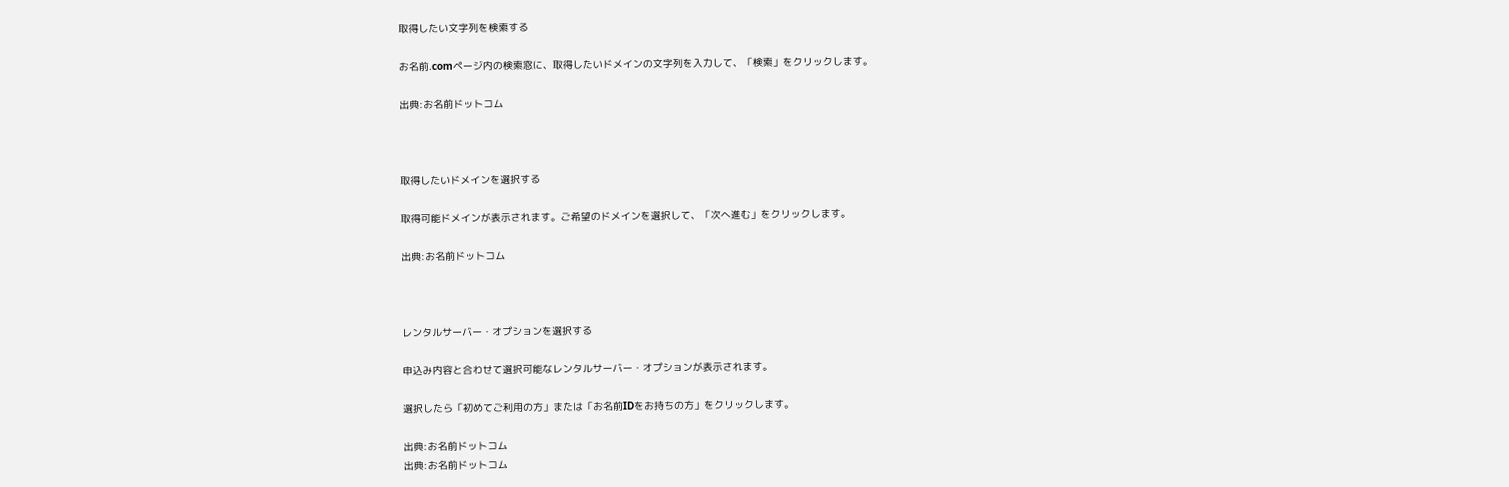取得したい文字列を検索する

お名前.comページ内の検索窓に、取得したいドメインの文字列を入力して、「検索」をクリックします。

出典:お名前ドットコム



取得したいドメインを選択する

取得可能ドメインが表示されます。ご希望のドメインを選択して、「次へ進む」をクリックします。

出典:お名前ドットコム



レンタルサーバー・オプションを選択する

申込み内容と合わせて選択可能なレンタルサーバー・オプションが表示されます。

選択したら「初めてご利用の方」または「お名前IDをお持ちの方」をクリックします。

出典:お名前ドットコム
出典:お名前ドットコム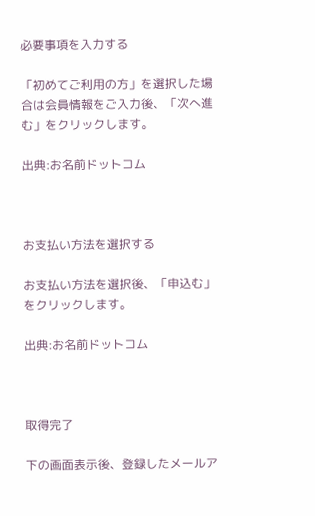必要事項を入力する

「初めてご利用の方」を選択した場合は会員情報をご入力後、「次へ進む」をクリックします。

出典:お名前ドットコム



お支払い方法を選択する

お支払い方法を選択後、「申込む」をクリックします。

出典:お名前ドットコム



取得完了

下の画面表示後、登録したメールア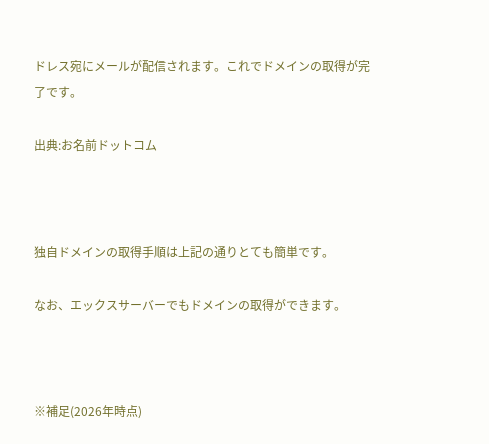ドレス宛にメールが配信されます。これでドメインの取得が完了です。

出典:お名前ドットコム



独自ドメインの取得手順は上記の通りとても簡単です。

なお、エックスサーバーでもドメインの取得ができます。



※補足(2026年時点)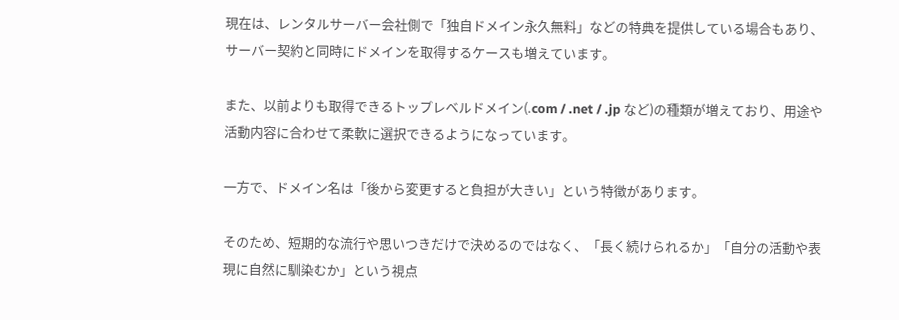現在は、レンタルサーバー会社側で「独自ドメイン永久無料」などの特典を提供している場合もあり、サーバー契約と同時にドメインを取得するケースも増えています。

また、以前よりも取得できるトップレベルドメイン(.com / .net / .jp など)の種類が増えており、用途や活動内容に合わせて柔軟に選択できるようになっています。

一方で、ドメイン名は「後から変更すると負担が大きい」という特徴があります。

そのため、短期的な流行や思いつきだけで決めるのではなく、「長く続けられるか」「自分の活動や表現に自然に馴染むか」という視点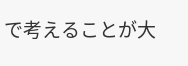で考えることが大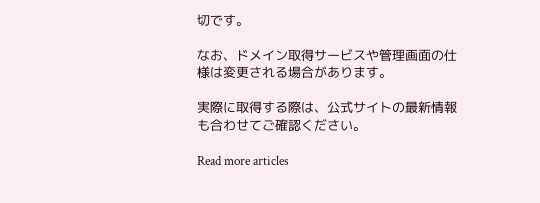切です。

なお、ドメイン取得サービスや管理画面の仕様は変更される場合があります。

実際に取得する際は、公式サイトの最新情報も合わせてご確認ください。

Read more articles